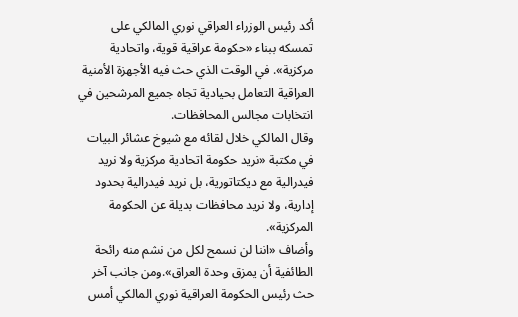أكد رئيس الوزراء العراقي نوري المالكي على تمسكه ببناء «حكومة عراقية قوية، واتحادية مركزية». في الوقت الذي حث فيه الأجهزة الأمنية العراقية التعامل بحيادية تجاه جميع المرشحين في انتخابات مجالس المحافظات.
وقال المالكي خلال لقائه مع شيوخ عشائر البيات في مكتبة «نريد حكومة اتحادية مركزية ولا نريد فيدرالية مع ديكتاتورية، بل نريد فيدرالية بحدود إدارية، ولا نريد محافظات بديلة عن الحكومة المركزية».
وأضاف «اننا لن نسمح لكل من نشم منه رائحة الطائفية أن يمزق وحدة العراق».ومن جانب آخر حث رئيس الحكومة العراقية نوري المالكي أمس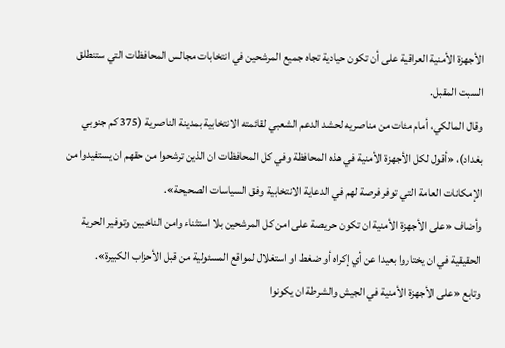الأجهزة الأمنية العراقية على أن تكون حيادية تجاه جميع المرشحين في انتخابات مجالس المحافظات التي ستنطلق السبت المقبل.
وقال المالكي، أمام مئات من مناصريه لحشد الدعم الشعبي لقائمته الانتخابية بمدينة الناصرية (375 كم جنوبي بغداد)، «أقول لكل الأجهزة الأمنية في هذه المحافظة وفي كل المحافظات ان الذين ترشحوا من حقهم ان يستفيدوا من الإمكانات العامة التي توفر فرصة لهم في الدعاية الانتخابية وفق السياسات الصحيحة».
وأضاف «على الأجهزة الأمنية ان تكون حريصة على امن كل المرشحين بلا استثناء وامن الناخبين وتوفير الحرية الحقيقية في ان يختاروا بعيدا عن أي إكراه أو ضغط او استغلال لمواقع المسئولية من قبل الأحزاب الكبيرة».
وتابع «على الأجهزة الأمنية في الجيش والشرطة ان يكونوا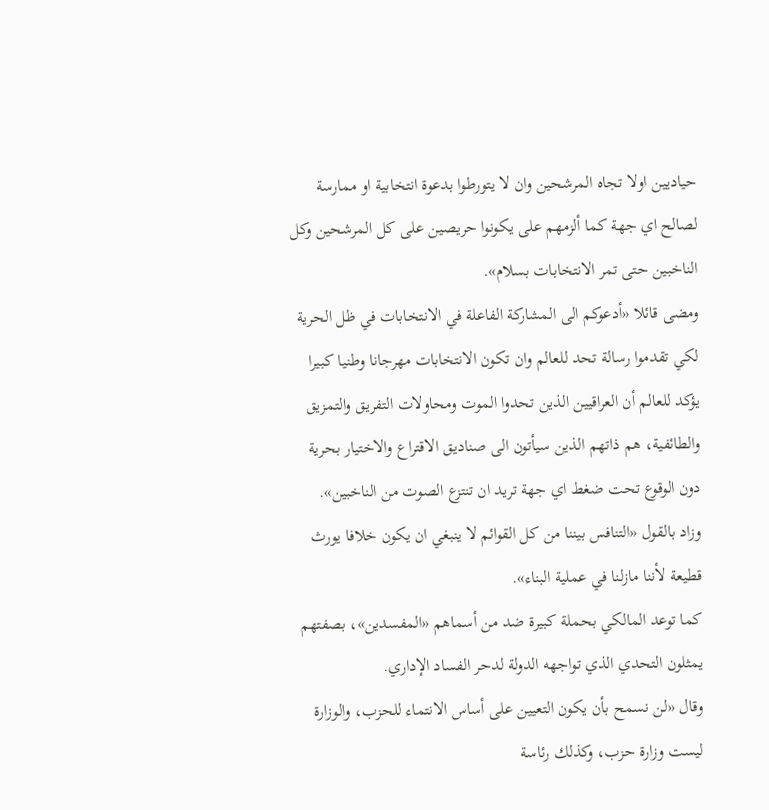حياديين اولا تجاه المرشحين وان لا يتورطوا بدعوة انتخابية او ممارسة لصالح اي جهة كما ألزمهم على يكونوا حريصين على كل المرشحين وكل الناخبين حتى تمر الانتخابات بسلام».
ومضى قائلا «أدعوكم الى المشاركة الفاعلة في الانتخابات في ظل الحرية لكي تقدموا رسالة تحد للعالم وان تكون الانتخابات مهرجانا وطنيا كبيرا يؤكد للعالم أن العراقيين الذين تحدوا الموت ومحاولات التفريق والتمزيق والطائفية، هم ذاتهم الذين سيأتون الى صناديق الاقتراع والاختيار بحرية دون الوقوع تحت ضغط اي جهة تريد ان تنتزع الصوت من الناخبين».
وزاد بالقول «التنافس بيننا من كل القوائم لا ينبغي ان يكون خلافا يورث قطيعة لأننا مازلنا في عملية البناء».
كما توعد المالكي بحملة كبيرة ضد من أسماهم «المفسدين»، بصفتهم يمثلون التحدي الذي تواجهه الدولة لدحر الفساد الإداري.
وقال «لن نسمح بأن يكون التعيين على أساس الانتماء للحزب، والوزارة ليست وزارة حزب، وكذلك رئاسة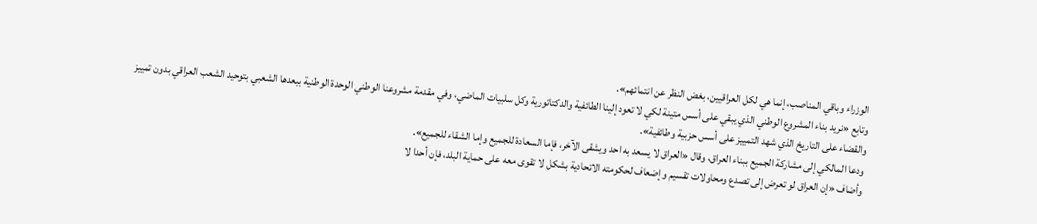الوزراء وباقي المناصب، إنما هي لكل العراقيين، بغض النظر عن انتمائهم».
وتابع «نريد بناء المشروع الوطني الذي يبقي على أسس متينة لكي لا تعود إلينا الطائفية والدكتاتورية وكل سلبيات الماضي، وفي مقدمة مشروعنا الوطني الوحدة الوطنية ببعدها الشعبي بتوحيد الشعب العراقي بدون تمييز والقضاء على التاريخ الذي شهد التمييز على أسس حزبية وطائفية».
ودعا المالكي إلى مشاركة الجميع ببناء العراق، وقال «العراق لا يسعد به احد ويشقى الآخر، فإما السعادة للجميع وإما الشقاء للجميع».
وأضاف «إن العراق لو تعرض إلى تصدع ومحاولات تقسيم وإضعاف لحكومته الاتحادية بشكل لا تقوى معه على حماية البلد، فإن أحدا لا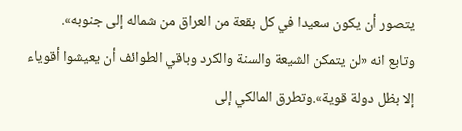يتصور أن يكون سعيدا في كل بقعة من العراق من شماله إلى جنوبه».
وتابع انه «لن يتمكن الشيعة والسنة والكرد وباقي الطوائف أن يعيشوا أقوياء إلا بظل دولة قوية».وتطرق المالكي إلى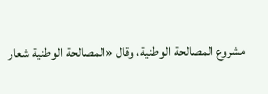مشروع المصالحة الوطنية، وقال «المصالحة الوطنية شعار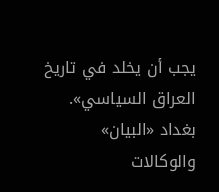يجب أن يخلد في تاريخ العراق السياسي».
بغداد «البيان» والوكالات